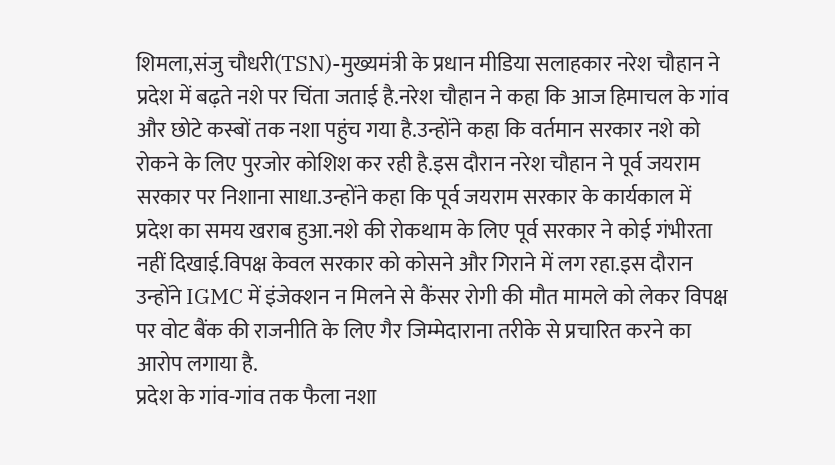शिमला,संजु चौधरी(TSN)-मुख्यमंत्री के प्रधान मीडिया सलाहकार नरेश चौहान ने प्रदेश में बढ़ते नशे पर चिंता जताई है.नरेश चौहान ने कहा कि आज हिमाचल के गांव और छोटे कस्बों तक नशा पहुंच गया है.उन्होंने कहा कि वर्तमान सरकार नशे को रोकने के लिए पुरजोर कोशिश कर रही है.इस दौरान नरेश चौहान ने पूर्व जयराम सरकार पर निशाना साधा.उन्होंने कहा कि पूर्व जयराम सरकार के कार्यकाल में प्रदेश का समय खराब हुआ.नशे की रोकथाम के लिए पूर्व सरकार ने कोई गंभीरता नहीं दिखाई.विपक्ष केवल सरकार को कोसने और गिराने में लग रहा.इस दौरान उन्होंने IGMC में इंजेक्शन न मिलने से कैंसर रोगी की मौत मामले को लेकर विपक्ष पर वोट बैंक की राजनीति के लिए गैर जिम्मेदाराना तरीके से प्रचारित करने का आरोप लगाया है.
प्रदेश के गांव-गांव तक फैला नशा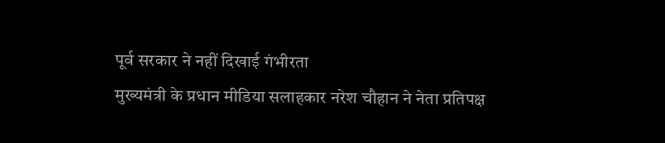पूर्व सरकार ने नहीं दिखाई गंभीरता
मुख्यमंत्री के प्रधान मीडिया सलाहकार नरेश चौहान ने नेता प्रतिपक्ष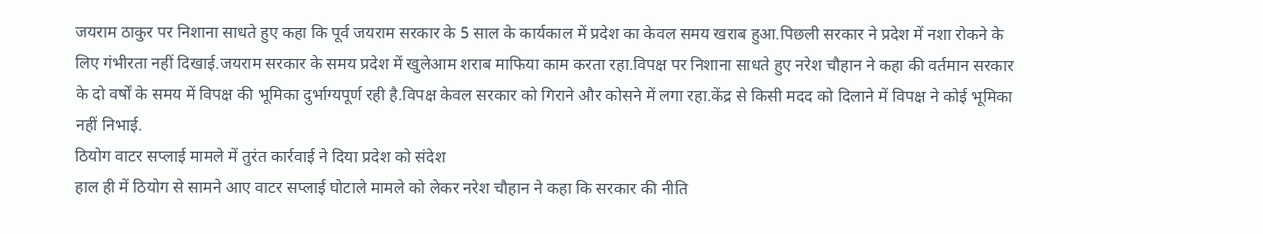जयराम ठाकुर पर निशाना साधते हुए कहा कि पूर्व जयराम सरकार के 5 साल के कार्यकाल में प्रदेश का केवल समय खराब हुआ.पिछली सरकार ने प्रदेश में नशा रोकने के लिए गंभीरता नहीं दिखाई.जयराम सरकार के समय प्रदेश में खुलेआम शराब माफिया काम करता रहा.विपक्ष पर निशाना साधते हुए नरेश चौहान ने कहा की वर्तमान सरकार के दो वर्षों के समय में विपक्ष की भूमिका दुर्भाग्यपूर्ण रही है.विपक्ष केवल सरकार को गिराने और कोसने में लगा रहा.केंद्र से किसी मदद को दिलाने में विपक्ष ने कोई भूमिका नहीं निभाई.
ठियोग वाटर सप्लाई मामले में तुरंत कार्रवाई ने दिया प्रदेश को संदेश
हाल ही में ठियोग से सामने आए वाटर सप्लाई घोटाले मामले को लेकर नरेश चौहान ने कहा कि सरकार की नीति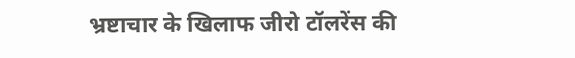भ्रष्टाचार के खिलाफ जीरो टॉलरेंस की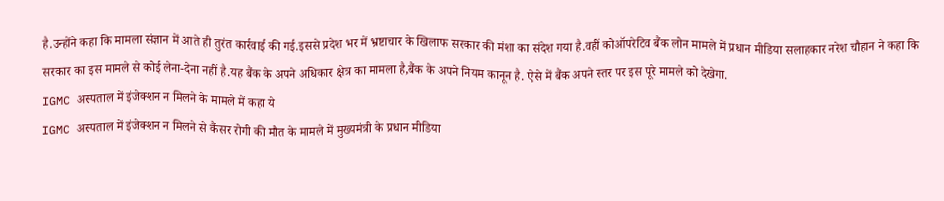है.उन्होंने कहा कि मामला संज्ञान में आते ही तुरंत कार्रवाई की गई.इससे प्रदेश भर में भ्रष्टाचार के खिलाफ सरकार की मंशा का संदेश गया है.वहीं कोऑपरेटिव बैंक लोन मामले में प्रधान मीडिया सलाहकार नरेश चौहान ने कहा कि सरकार का इस मामले से कोई लेना-देना नहीं है.यह बैंक के अपने अधिकार क्षेत्र का मामला है,बैंक के अपने नियम कानून है. ऐसे में बैंक अपने स्तर पर इस पूरे मामले को देखेगा.
IGMC अस्पताल में इंजेक्शन न मिलने के मामले में कहा ये
IGMC अस्पताल में इंजेक्शन न मिलने से कैंसर रोगी की मौत के मामले में मुख्यमंत्री के प्रधान मीडिया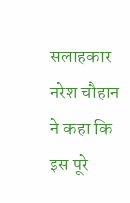सलाहकार नरेश चौहान ने कहा कि इस पूरे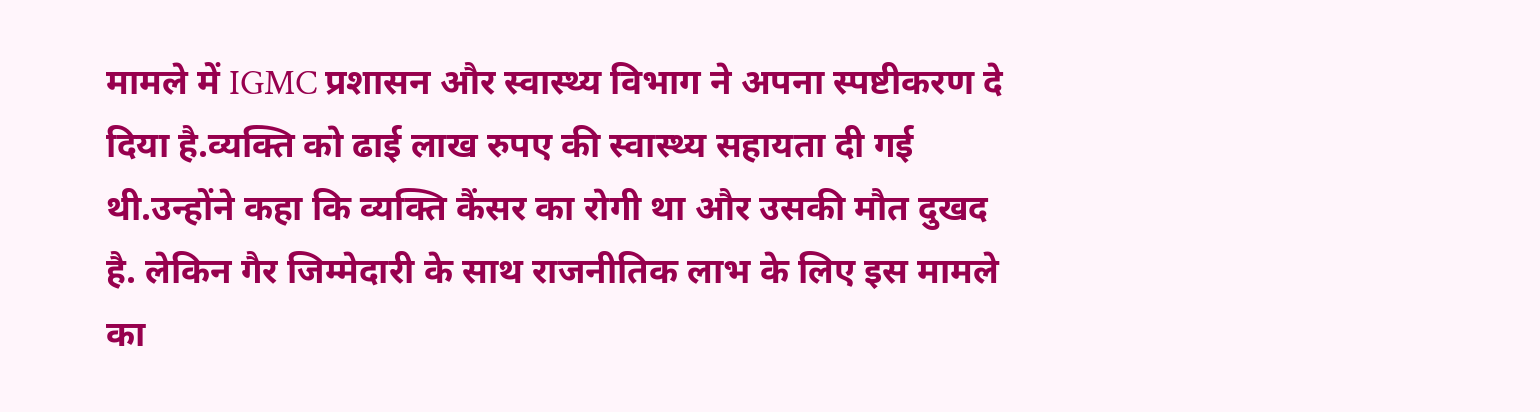मामले में IGMC प्रशासन और स्वास्थ्य विभाग ने अपना स्पष्टीकरण दे दिया है.व्यक्ति को ढाई लाख रुपए की स्वास्थ्य सहायता दी गई थी.उन्होंने कहा कि व्यक्ति कैंसर का रोगी था और उसकी मौत दुखद है. लेकिन गैर जिम्मेदारी के साथ राजनीतिक लाभ के लिए इस मामले का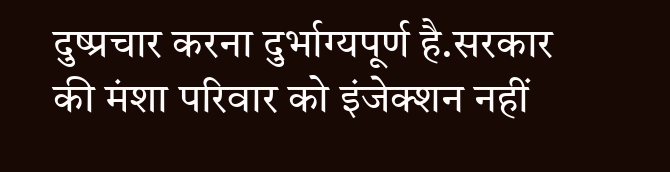दुष्प्रचार करना दुर्भाग्यपूर्ण है.सरकार की मंशा परिवार को इंजेक्शन नहीं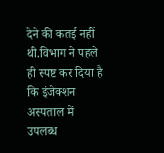देने की कतई नहीं थी.विभाग ने पहले ही स्पष्ट कर दिया है कि इंजेक्शन अस्पताल में उपलब्ध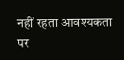नहीं रहता आवश्यकता पर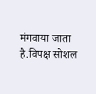मंगवाया जाता है.विपक्ष सोशल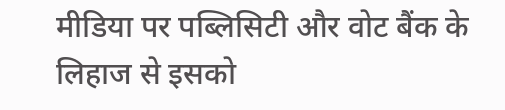मीडिया पर पब्लिसिटी और वोट बैंक के लिहाज से इसको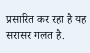प्रसारित कर रहा है यह सरासर गलत है.